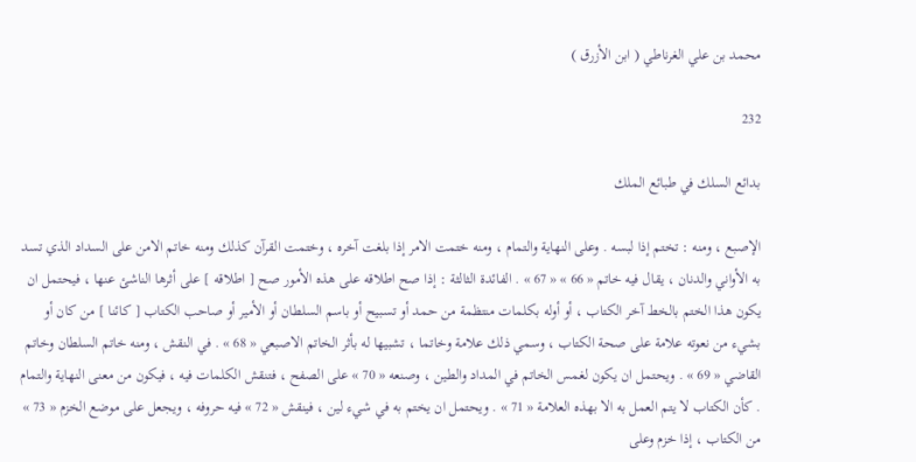محمد بن علي الغرناطي ( ابن الأزرق )

232

بدائع السلك في طبائع الملك

الإصبع ، ومنه : تختم إذا لبسه . وعلى النهاية والتمام ، ومنه ختمت الامر إذا بلغت آخره ، وختمت القرآن كذلك ومنه خاتم الامن على السداد الذي تسد به الأواني والدنان ، يقال فيه خاتم « 66 » « 67 » . الفائدة الثالثة : إذا صح اطلاقه على هذه الأمور صح [ اطلاقه ] على أثرها الناشئ عنها ، فيحتمل ان يكون هذا الختم بالخط آخر الكتاب ، أو أوله بكلمات منتظمة من حمد أو تسبيح أو باسم السلطان أو الأمير أو صاحب الكتاب [ كائنا ] من كان أو بشيء من نعوته علامة على صحة الكتاب ، وسمي ذلك علامة وخاتما ، تشبيها له بأثر الخاتم الاصبعي « 68 » . في النقش ، ومنه خاتم السلطان وخاتم القاضي « 69 » . ويحتمل ان يكون لغمس الخاتم في المداد والطين ، وصنعه « 70 » على الصفح ، فتنقش الكلمات فيه ، فيكون من معنى النهاية والتمام . كأن الكتاب لا يتم العمل به الا بهذه العلامة « 71 » . ويحتمل ان يختم به في شيء لين ، فينقش « 72 » فيه حروفه ، ويجعل على موضع الخزم « 73 » من الكتاب ، إذا خزم وعلى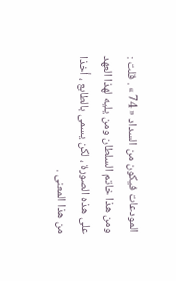المودعات فيكون من السداد « 74 » . قلت : ومن هذا خاتم السلطان ومن يليه لهذا العهد على هذه الصورة ، لكن يسمى بالطابع ، أخذا من هذا المعنى .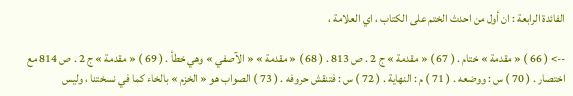الفائدة الرابعة : ان أول من احدث الختم على الكتاب ، اي العلامة ،

--> ( 66 ) « مقدمة » ختام . ( 67 ) « مقدمة » ج 2 . ص 813 . ( 68 ) « مقدمة » « الآصفي » وهي خطأ . ( 69 ) « مقدمة » ج 2 . ص 814 مع اختصار . ( 70 ) س : ووضعه . ( 71 ) م : النهاية . ( 72 ) س : فتنقش حروفه . ( 73 ) الصواب هو « الخزم » بالخاء كما في نسختنا ، وليس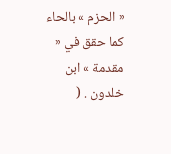« الحزم » بالحاء كما حقق في « مقدمة » ابن خلدون . (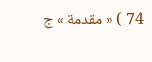74 ) « مقدمة » ج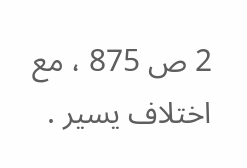2 ص 875 ، مع اختلاف يسير .